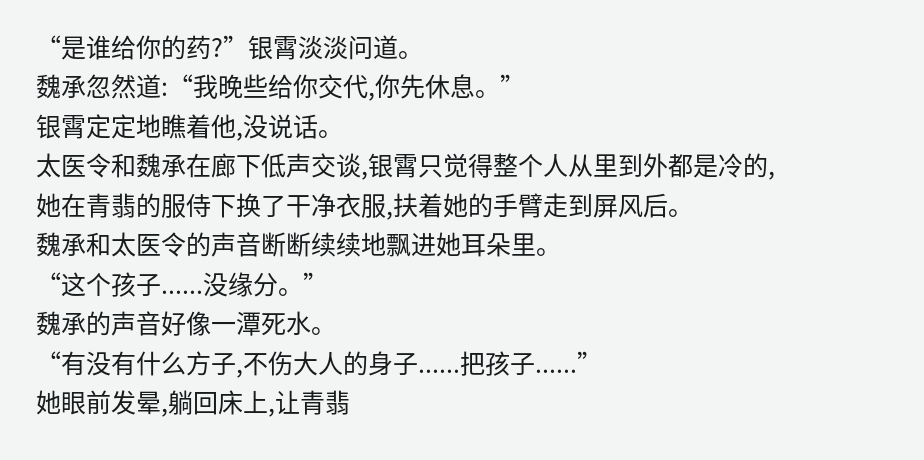“是谁给你的药?”银霄淡淡问道。
魏承忽然道:“我晚些给你交代,你先休息。”
银霄定定地瞧着他,没说话。
太医令和魏承在廊下低声交谈,银霄只觉得整个人从里到外都是冷的,她在青翡的服侍下换了干净衣服,扶着她的手臂走到屏风后。
魏承和太医令的声音断断续续地飘进她耳朵里。
“这个孩子......没缘分。”
魏承的声音好像一潭死水。
“有没有什么方子,不伤大人的身子......把孩子......”
她眼前发晕,躺回床上,让青翡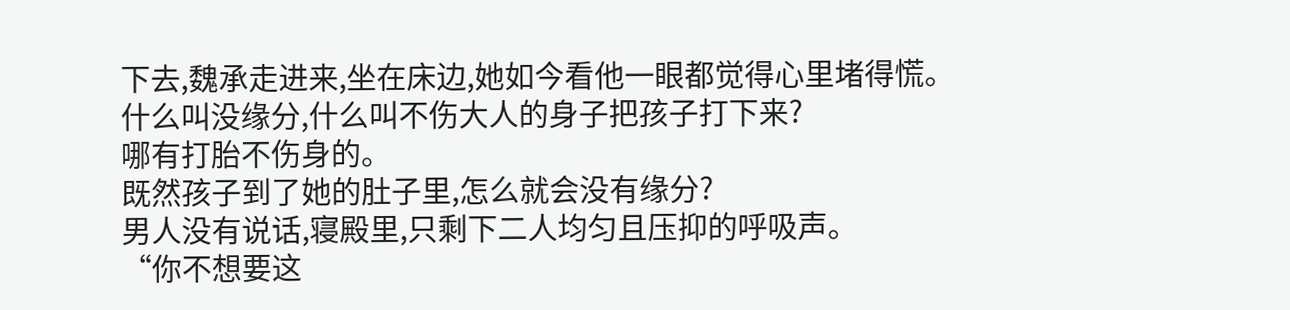下去,魏承走进来,坐在床边,她如今看他一眼都觉得心里堵得慌。
什么叫没缘分,什么叫不伤大人的身子把孩子打下来?
哪有打胎不伤身的。
既然孩子到了她的肚子里,怎么就会没有缘分?
男人没有说话,寝殿里,只剩下二人均匀且压抑的呼吸声。
“你不想要这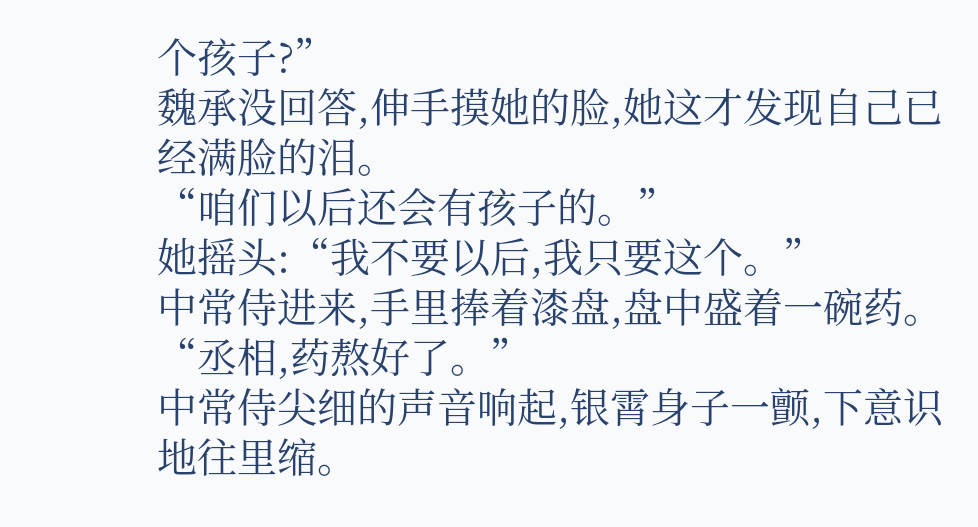个孩子?”
魏承没回答,伸手摸她的脸,她这才发现自己已经满脸的泪。
“咱们以后还会有孩子的。”
她摇头:“我不要以后,我只要这个。”
中常侍进来,手里捧着漆盘,盘中盛着一碗药。
“丞相,药熬好了。”
中常侍尖细的声音响起,银霄身子一颤,下意识地往里缩。